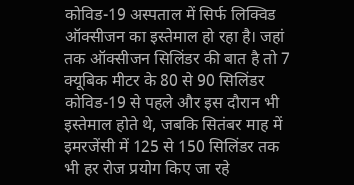कोविड-19 अस्पताल में सिर्फ लिक्विड ऑक्सीजन का इस्तेमाल हो रहा है। जहां तक ऑक्सीजन सिलिंडर की बात है तो 7 क्यूबिक मीटर के 80 से 90 सिलिंडर कोविड-19 से पहले और इस दौरान भी इस्तेमाल होते थे, जबकि सितंबर माह में इमरजेंसी में 125 से 150 सिलिंडर तक भी हर रोज प्रयोग किए जा रहे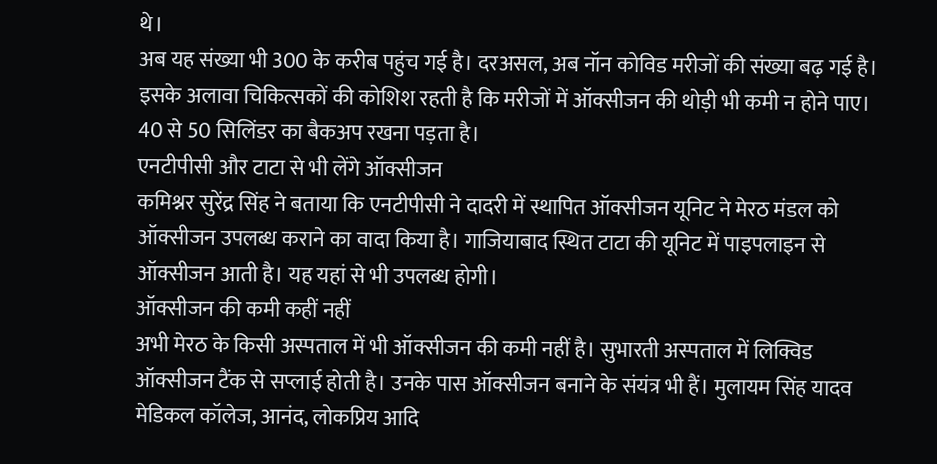थे।
अब यह संख्या भी 300 के करीब पहुंच गई है। दरअसल, अब नॉन कोविड मरीजों की संख्या बढ़ गई है। इसके अलावा चिकित्सकों की कोशिश रहती है कि मरीजों में ऑक्सीजन की थोड़ी भी कमी न होने पाए। 40 से 50 सिलिंडर का बैकअप रखना पड़ता है।
एनटीपीसी और टाटा से भी लेंगे ऑक्सीजन
कमिश्नर सुरेंद्र सिंह ने बताया कि एनटीपीसी ने दादरी में स्थापित ऑक्सीजन यूनिट ने मेरठ मंडल को ऑक्सीजन उपलब्ध कराने का वादा किया है। गाजियाबाद स्थित टाटा की यूनिट में पाइपलाइन से ऑक्सीजन आती है। यह यहां से भी उपलब्ध होगी।
ऑक्सीजन की कमी कहीं नहीं
अभी मेरठ के किसी अस्पताल में भी ऑक्सीजन की कमी नहीं है। सुभारती अस्पताल में लिक्विड ऑक्सीजन टैंक से सप्लाई होती है। उनके पास ऑक्सीजन बनाने के संयंत्र भी हैं। मुलायम सिंह यादव मेडिकल कॉलेज, आनंद, लोकप्रिय आदि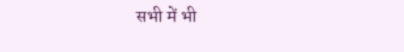सभी में भी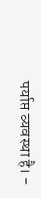पर्याप्त व्यवस्था है। -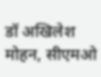डॉ अखिलेश मोहन, सीएमओ